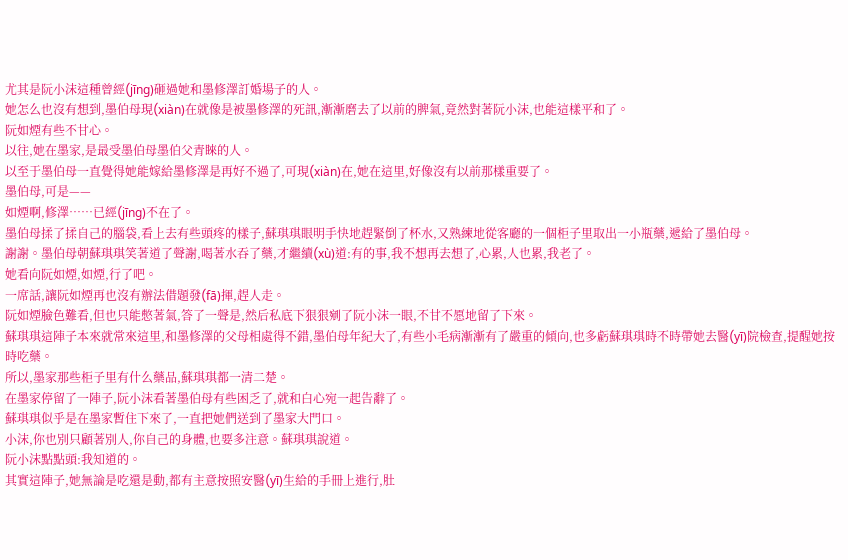尤其是阮小沫這種曾經(jīng)砸過她和墨修澤訂婚場子的人。
她怎么也沒有想到,墨伯母現(xiàn)在就像是被墨修澤的死訊,漸漸磨去了以前的脾氣,竟然對著阮小沫,也能這樣平和了。
阮如煙有些不甘心。
以往,她在墨家,是最受墨伯母墨伯父青睞的人。
以至于墨伯母一直覺得她能嫁給墨修澤是再好不過了,可現(xiàn)在,她在這里,好像沒有以前那樣重要了。
墨伯母,可是——
如煙啊,修澤……已經(jīng)不在了。
墨伯母揉了揉自己的腦袋,看上去有些頭疼的樣子,蘇琪琪眼明手快地趕緊倒了杯水,又熟練地從客廳的一個柜子里取出一小瓶藥,遞給了墨伯母。
謝謝。墨伯母朝蘇琪琪笑著道了聲謝,喝著水吞了藥,才繼續(xù)道:有的事,我不想再去想了,心累,人也累,我老了。
她看向阮如煙,如煙,行了吧。
一席話,讓阮如煙再也沒有辦法借題發(fā)揮,趕人走。
阮如煙臉色難看,但也只能憋著氣,答了一聲是,然后私底下狠狠剜了阮小沫一眼,不甘不愿地留了下來。
蘇琪琪這陣子本來就常來這里,和墨修澤的父母相處得不錯,墨伯母年紀大了,有些小毛病漸漸有了嚴重的傾向,也多虧蘇琪琪時不時帶她去醫(yī)院檢查,提醒她按時吃藥。
所以,墨家那些柜子里有什么藥品,蘇琪琪都一清二楚。
在墨家停留了一陣子,阮小沫看著墨伯母有些困乏了,就和白心宛一起告辭了。
蘇琪琪似乎是在墨家暫住下來了,一直把她們送到了墨家大門口。
小沫,你也別只顧著別人,你自己的身體,也要多注意。蘇琪琪說道。
阮小沫點點頭:我知道的。
其實這陣子,她無論是吃還是動,都有主意按照安醫(yī)生給的手冊上進行,肚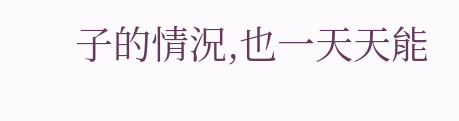子的情況,也一天天能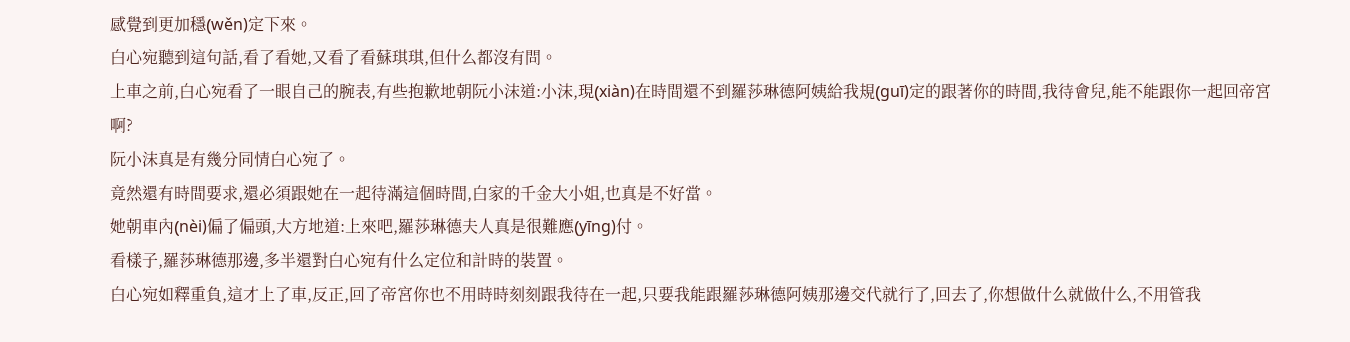感覺到更加穩(wěn)定下來。
白心宛聽到這句話,看了看她,又看了看蘇琪琪,但什么都沒有問。
上車之前,白心宛看了一眼自己的腕表,有些抱歉地朝阮小沫道:小沫,現(xiàn)在時間還不到羅莎琳德阿姨給我規(guī)定的跟著你的時間,我待會兒,能不能跟你一起回帝宮啊?
阮小沫真是有幾分同情白心宛了。
竟然還有時間要求,還必須跟她在一起待滿這個時間,白家的千金大小姐,也真是不好當。
她朝車內(nèi)偏了偏頭,大方地道:上來吧,羅莎琳德夫人真是很難應(yīng)付。
看樣子,羅莎琳德那邊,多半還對白心宛有什么定位和計時的裝置。
白心宛如釋重負,這才上了車,反正,回了帝宮你也不用時時刻刻跟我待在一起,只要我能跟羅莎琳德阿姨那邊交代就行了,回去了,你想做什么就做什么,不用管我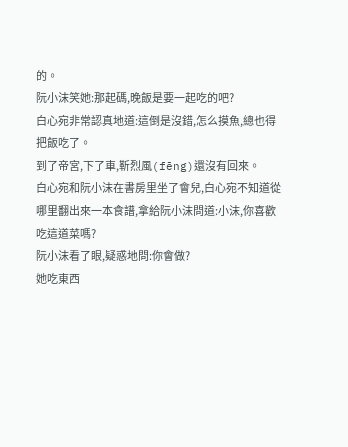的。
阮小沫笑她:那起碼,晚飯是要一起吃的吧?
白心宛非常認真地道:這倒是沒錯,怎么摸魚,總也得把飯吃了。
到了帝宮,下了車,靳烈風(fēng)還沒有回來。
白心宛和阮小沫在書房里坐了會兒,白心宛不知道從哪里翻出來一本食譜,拿給阮小沫問道:小沫,你喜歡吃這道菜嗎?
阮小沫看了眼,疑惑地問:你會做?
她吃東西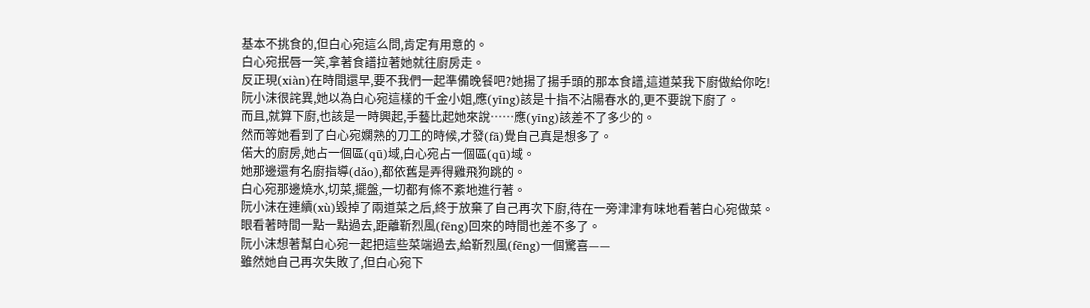基本不挑食的,但白心宛這么問,肯定有用意的。
白心宛抿唇一笑,拿著食譜拉著她就往廚房走。
反正現(xiàn)在時間還早,要不我們一起準備晚餐吧?她揚了揚手頭的那本食譜,這道菜我下廚做給你吃!
阮小沫很詫異,她以為白心宛這樣的千金小姐,應(yīng)該是十指不沾陽春水的,更不要說下廚了。
而且,就算下廚,也該是一時興起,手藝比起她來說……應(yīng)該差不了多少的。
然而等她看到了白心宛嫻熟的刀工的時候,才發(fā)覺自己真是想多了。
偌大的廚房,她占一個區(qū)域,白心宛占一個區(qū)域。
她那邊還有名廚指導(dǎo),都依舊是弄得雞飛狗跳的。
白心宛那邊燒水,切菜,擺盤,一切都有條不紊地進行著。
阮小沫在連續(xù)毀掉了兩道菜之后,終于放棄了自己再次下廚,待在一旁津津有味地看著白心宛做菜。
眼看著時間一點一點過去,距離靳烈風(fēng)回來的時間也差不多了。
阮小沫想著幫白心宛一起把這些菜端過去,給靳烈風(fēng)一個驚喜——
雖然她自己再次失敗了,但白心宛下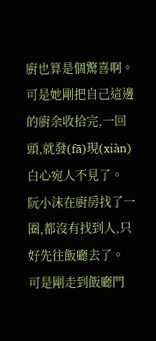廚也算是個驚喜啊。
可是她剛把自己這邊的廚余收拾完,一回頭,就發(fā)現(xiàn)白心宛人不見了。
阮小沫在廚房找了一圈,都沒有找到人,只好先往飯廳去了。
可是剛走到飯廳門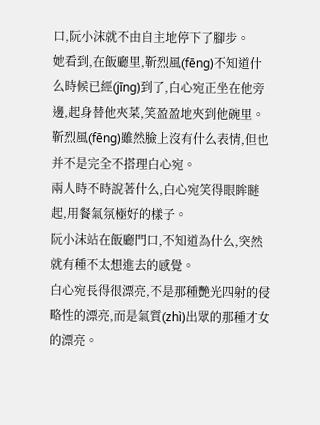口,阮小沫就不由自主地停下了腳步。
她看到,在飯廳里,靳烈風(fēng)不知道什么時候已經(jīng)到了,白心宛正坐在他旁邊,起身替他夾菜,笑盈盈地夾到他碗里。
靳烈風(fēng)雖然臉上沒有什么表情,但也并不是完全不搭理白心宛。
兩人時不時說著什么,白心宛笑得眼眸瞇起,用餐氣氛極好的樣子。
阮小沫站在飯廳門口,不知道為什么,突然就有種不太想進去的感覺。
白心宛長得很漂亮,不是那種艷光四射的侵略性的漂亮,而是氣質(zhì)出眾的那種才女的漂亮。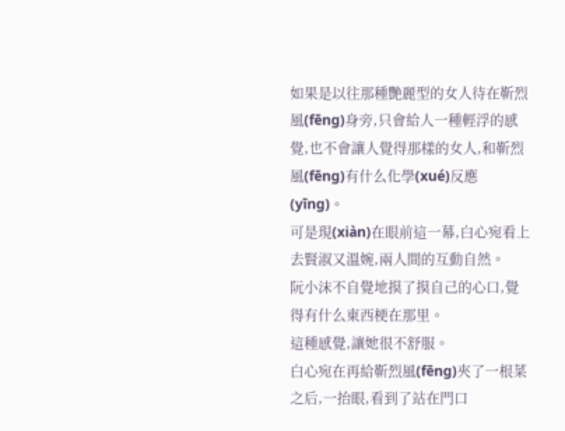如果是以往那種艷麗型的女人待在靳烈風(fēng)身旁,只會給人一種輕浮的感覺,也不會讓人覺得那樣的女人,和靳烈風(fēng)有什么化學(xué)反應(yīng)。
可是現(xiàn)在眼前這一幕,白心宛看上去賢淑又溫婉,兩人間的互動自然。
阮小沫不自覺地摸了摸自己的心口,覺得有什么東西梗在那里。
這種感覺,讓她很不舒服。
白心宛在再給靳烈風(fēng)夾了一根菜之后,一抬眼,看到了站在門口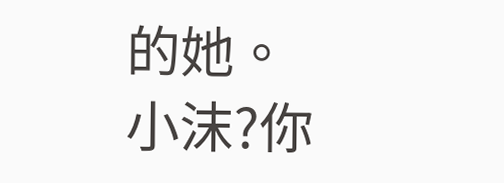的她。
小沫?你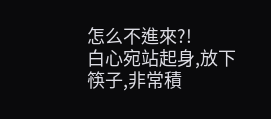怎么不進來?!
白心宛站起身,放下筷子,非常積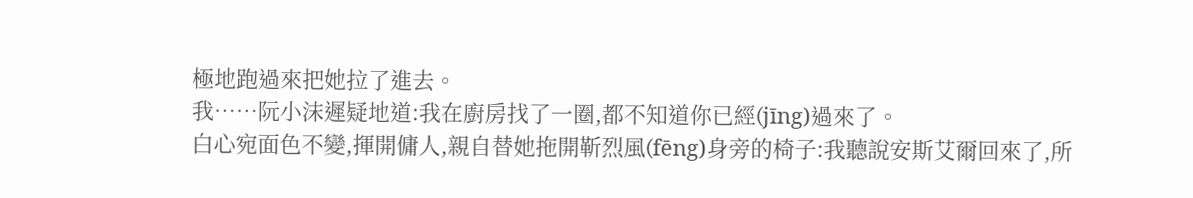極地跑過來把她拉了進去。
我……阮小沫遲疑地道:我在廚房找了一圈,都不知道你已經(jīng)過來了。
白心宛面色不變,揮開傭人,親自替她拖開靳烈風(fēng)身旁的椅子:我聽說安斯艾爾回來了,所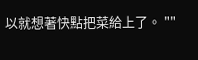以就想著快點把菜給上了。 ""